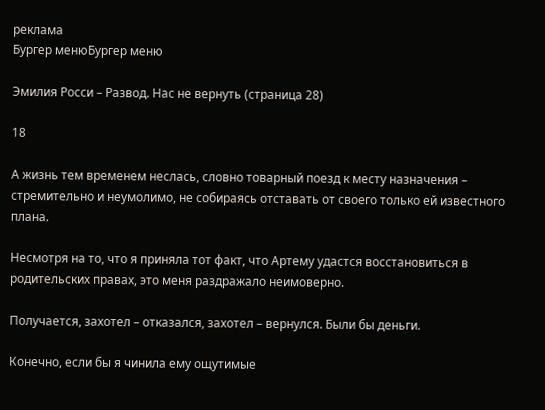реклама
Бургер менюБургер меню

Эмилия Росси – Развод. Нас не вернуть (страница 28)

18

А жизнь тем временем неслась, словно товарный поезд к месту назначения – стремительно и неумолимо, не собираясь отставать от своего только ей известного плана.

Несмотря на то, что я приняла тот факт, что Артему удастся восстановиться в родительских правах, это меня раздражало неимоверно.

Получается, захотел – отказался, захотел – вернулся. Были бы деньги.

Конечно, если бы я чинила ему ощутимые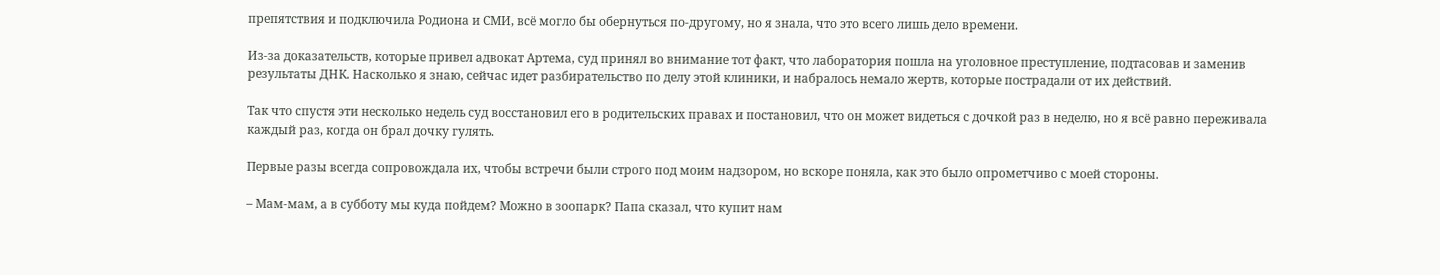препятствия и подключила Родиона и СМИ, всё могло бы обернуться по-другому, но я знала, что это всего лишь дело времени.

Из-за доказательств, которые привел адвокат Артема, суд принял во внимание тот факт, что лаборатория пошла на уголовное преступление, подтасовав и заменив результаты ДНК. Насколько я знаю, сейчас идет разбирательство по делу этой клиники, и набралось немало жертв, которые пострадали от их действий.

Так что спустя эти несколько недель суд восстановил его в родительских правах и постановил, что он может видеться с дочкой раз в неделю, но я всё равно переживала каждый раз, когда он брал дочку гулять.

Первые разы всегда сопровождала их, чтобы встречи были строго под моим надзором, но вскоре поняла, как это было опрометчиво с моей стороны.

– Мам-мам, а в субботу мы куда пойдем? Можно в зоопарк? Папа сказал, что купит нам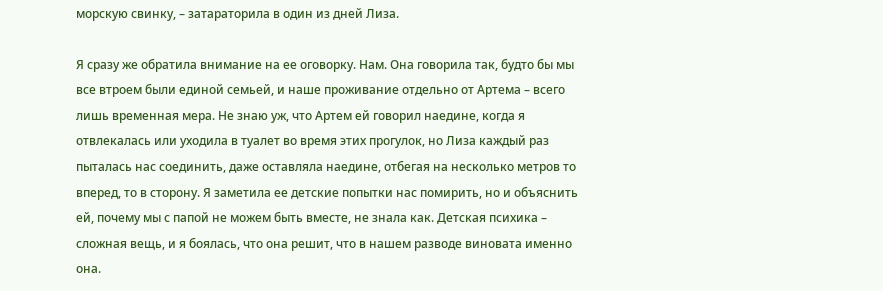морскую свинку, – затараторила в один из дней Лиза.

Я сразу же обратила внимание на ее оговорку. Нам. Она говорила так, будто бы мы все втроем были единой семьей, и наше проживание отдельно от Артема – всего лишь временная мера. Не знаю уж, что Артем ей говорил наедине, когда я отвлекалась или уходила в туалет во время этих прогулок, но Лиза каждый раз пыталась нас соединить, даже оставляла наедине, отбегая на несколько метров то вперед, то в сторону. Я заметила ее детские попытки нас помирить, но и объяснить ей, почему мы с папой не можем быть вместе, не знала как. Детская психика – сложная вещь, и я боялась, что она решит, что в нашем разводе виновата именно она.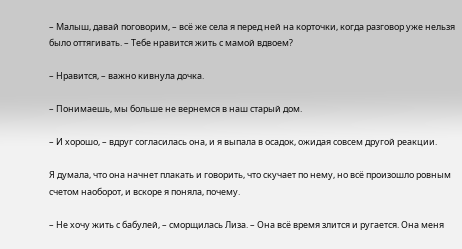– Малыш, давай поговорим, – всё же села я перед ней на корточки, когда разговор уже нельзя было оттягивать. – Тебе нравится жить с мамой вдвоем?

– Нравится, – важно кивнула дочка.

– Понимаешь, мы больше не вернемся в наш старый дом.

– И хорошо, – вдруг согласилась она, и я выпала в осадок, ожидая совсем другой реакции.

Я думала, что она начнет плакать и говорить, что скучает по нему, но всё произошло ровным счетом наоборот, и вскоре я поняла, почему.

– Не хочу жить с бабулей, – сморщилась Лиза. – Она всё время злится и ругается. Она меня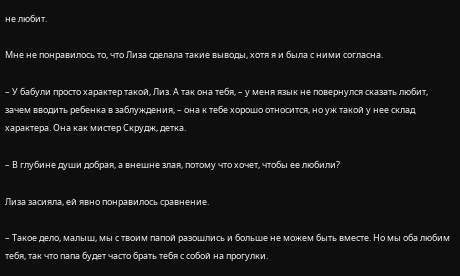не любит.

Мне не понравилось то, что Лиза сделала такие выводы, хотя я и была с ними согласна.

– У бабули просто характер такой, Лиз. А так она тебя, – у меня язык не повернулся сказать любит, зачем вводить ребенка в заблуждения, – она к тебе хорошо относится, но уж такой у нее склад характера. Она как мистер Скрудж, детка.

– В глубине души добрая, а внешне злая, потому что хочет, чтобы ее любили?

Лиза засияла, ей явно понравилось сравнение.

– Такое дело, малыш, мы с твоим папой разошлись и больше не можем быть вместе. Но мы оба любим тебя, так что папа будет часто брать тебя с собой на прогулки.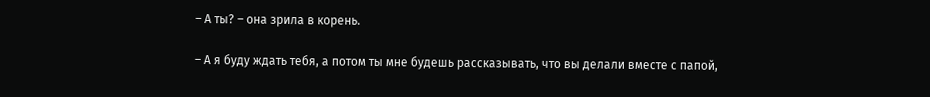– А ты? – она зрила в корень.

– А я буду ждать тебя, а потом ты мне будешь рассказывать, что вы делали вместе с папой,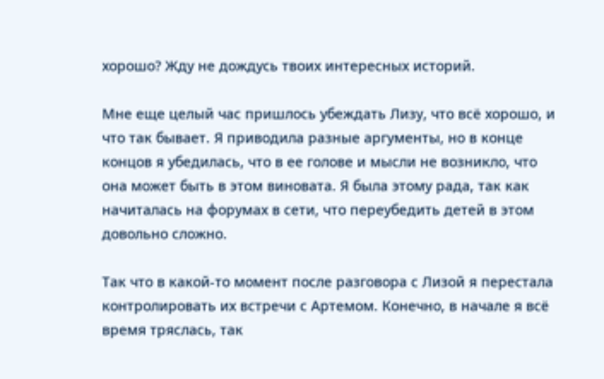хорошо? Жду не дождусь твоих интересных историй.

Мне еще целый час пришлось убеждать Лизу, что всё хорошо, и что так бывает. Я приводила разные аргументы, но в конце концов я убедилась, что в ее голове и мысли не возникло, что она может быть в этом виновата. Я была этому рада, так как начиталась на форумах в сети, что переубедить детей в этом довольно сложно.

Так что в какой-то момент после разговора с Лизой я перестала контролировать их встречи с Артемом. Конечно, в начале я всё время тряслась, так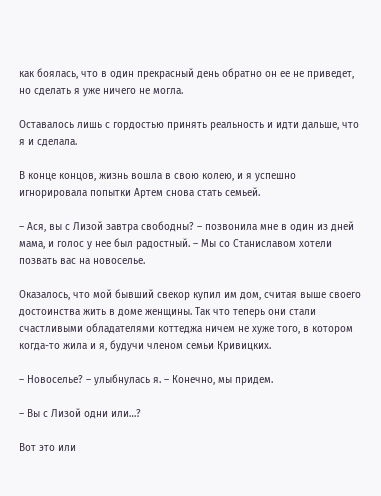как боялась, что в один прекрасный день обратно он ее не приведет, но сделать я уже ничего не могла.

Оставалось лишь с гордостью принять реальность и идти дальше, что я и сделала.

В конце концов, жизнь вошла в свою колею, и я успешно игнорировала попытки Артем снова стать семьей.

– Ася, вы с Лизой завтра свободны? – позвонила мне в один из дней мама, и голос у нее был радостный. – Мы со Станиславом хотели позвать вас на новоселье.

Оказалось, что мой бывший свекор купил им дом, считая выше своего достоинства жить в доме женщины. Так что теперь они стали счастливыми обладателями коттеджа ничем не хуже того, в котором когда-то жила и я, будучи членом семьи Кривицких.

– Новоселье? – улыбнулась я. – Конечно, мы придем.

– Вы с Лизой одни или…?

Вот это или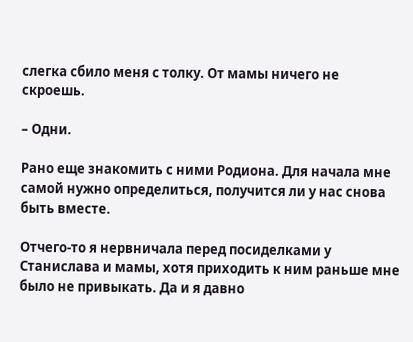слегка сбило меня с толку. От мамы ничего не скроешь.

– Одни.

Рано еще знакомить с ними Родиона. Для начала мне самой нужно определиться, получится ли у нас снова быть вместе.

Отчего-то я нервничала перед посиделками у Станислава и мамы, хотя приходить к ним раньше мне было не привыкать. Да и я давно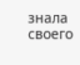знала своего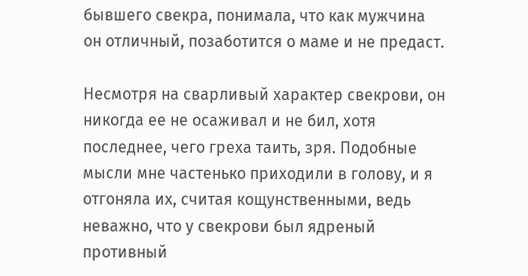бывшего свекра, понимала, что как мужчина он отличный, позаботится о маме и не предаст.

Несмотря на сварливый характер свекрови, он никогда ее не осаживал и не бил, хотя последнее, чего греха таить, зря. Подобные мысли мне частенько приходили в голову, и я отгоняла их, считая кощунственными, ведь неважно, что у свекрови был ядреный противный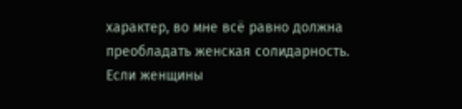характер, во мне всё равно должна преобладать женская солидарность. Если женщины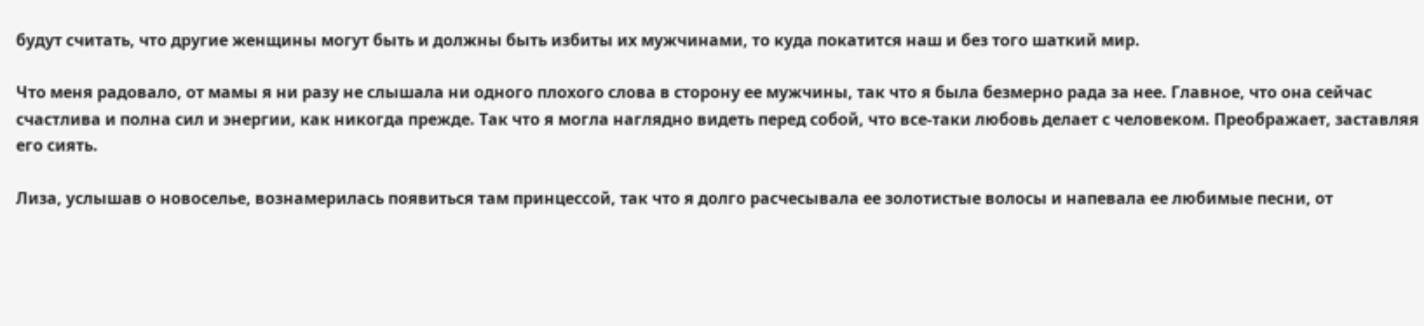будут считать, что другие женщины могут быть и должны быть избиты их мужчинами, то куда покатится наш и без того шаткий мир.

Что меня радовало, от мамы я ни разу не слышала ни одного плохого слова в сторону ее мужчины, так что я была безмерно рада за нее. Главное, что она сейчас счастлива и полна сил и энергии, как никогда прежде. Так что я могла наглядно видеть перед собой, что все-таки любовь делает с человеком. Преображает, заставляя его сиять.

Лиза, услышав о новоселье, вознамерилась появиться там принцессой, так что я долго расчесывала ее золотистые волосы и напевала ее любимые песни, от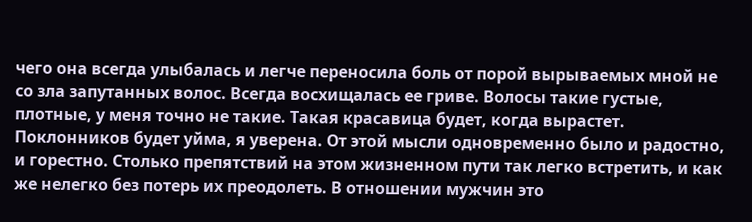чего она всегда улыбалась и легче переносила боль от порой вырываемых мной не со зла запутанных волос. Всегда восхищалась ее гриве. Волосы такие густые, плотные, у меня точно не такие. Такая красавица будет, когда вырастет. Поклонников будет уйма, я уверена. От этой мысли одновременно было и радостно, и горестно. Столько препятствий на этом жизненном пути так легко встретить, и как же нелегко без потерь их преодолеть. В отношении мужчин это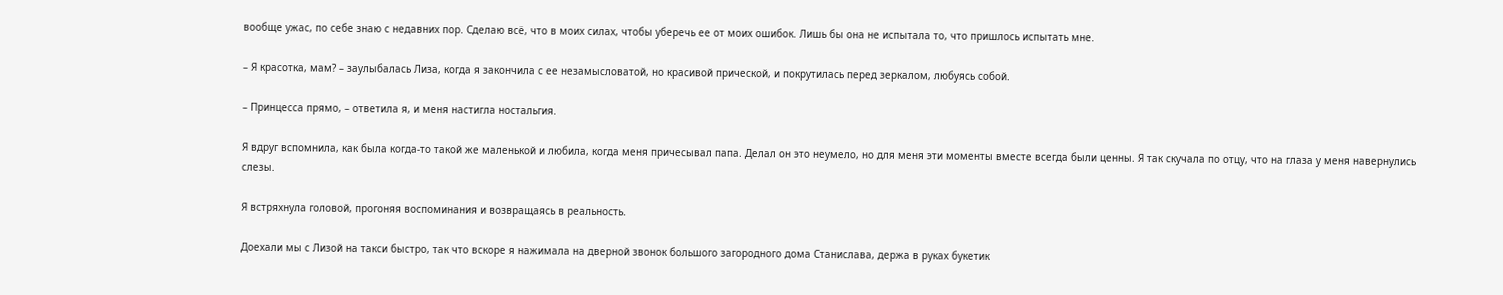вообще ужас, по себе знаю с недавних пор. Сделаю всё, что в моих силах, чтобы уберечь ее от моих ошибок. Лишь бы она не испытала то, что пришлось испытать мне.

– Я красотка, мам? – заулыбалась Лиза, когда я закончила с ее незамысловатой, но красивой прической, и покрутилась перед зеркалом, любуясь собой.

– Принцесса прямо, – ответила я, и меня настигла ностальгия.

Я вдруг вспомнила, как была когда-то такой же маленькой и любила, когда меня причесывал папа. Делал он это неумело, но для меня эти моменты вместе всегда были ценны. Я так скучала по отцу, что на глаза у меня навернулись слезы.

Я встряхнула головой, прогоняя воспоминания и возвращаясь в реальность.

Доехали мы с Лизой на такси быстро, так что вскоре я нажимала на дверной звонок большого загородного дома Станислава, держа в руках букетик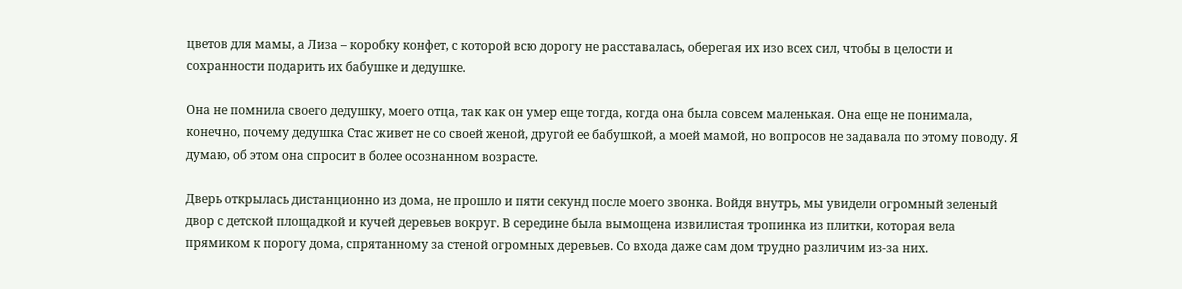цветов для мамы, а Лиза – коробку конфет, с которой всю дорогу не расставалась, оберегая их изо всех сил, чтобы в целости и сохранности подарить их бабушке и дедушке.

Она не помнила своего дедушку, моего отца, так как он умер еще тогда, когда она была совсем маленькая. Она еще не понимала, конечно, почему дедушка Стас живет не со своей женой, другой ее бабушкой, а моей мамой, но вопросов не задавала по этому поводу. Я думаю, об этом она спросит в более осознанном возрасте.

Дверь открылась дистанционно из дома, не прошло и пяти секунд после моего звонка. Войдя внутрь, мы увидели огромный зеленый двор с детской площадкой и кучей деревьев вокруг. В середине была вымощена извилистая тропинка из плитки, которая вела прямиком к порогу дома, спрятанному за стеной огромных деревьев. Со входа даже сам дом трудно различим из-за них.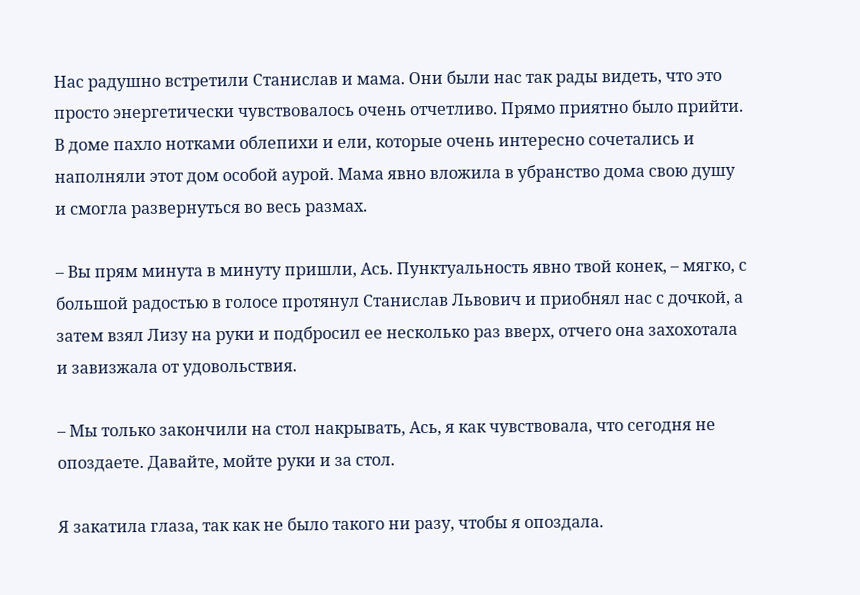Нас радушно встретили Станислав и мама. Они были нас так рады видеть, что это просто энергетически чувствовалось очень отчетливо. Прямо приятно было прийти. В доме пахло нотками облепихи и ели, которые очень интересно сочетались и наполняли этот дом особой аурой. Мама явно вложила в убранство дома свою душу и смогла развернуться во весь размах.

– Вы прям минута в минуту пришли, Ась. Пунктуальность явно твой конек, – мягко, с большой радостью в голосе протянул Станислав Львович и приобнял нас с дочкой, а затем взял Лизу на руки и подбросил ее несколько раз вверх, отчего она захохотала и завизжала от удовольствия.

– Мы только закончили на стол накрывать, Ась, я как чувствовала, что сегодня не опоздаете. Давайте, мойте руки и за стол.

Я закатила глаза, так как не было такого ни разу, чтобы я опоздала.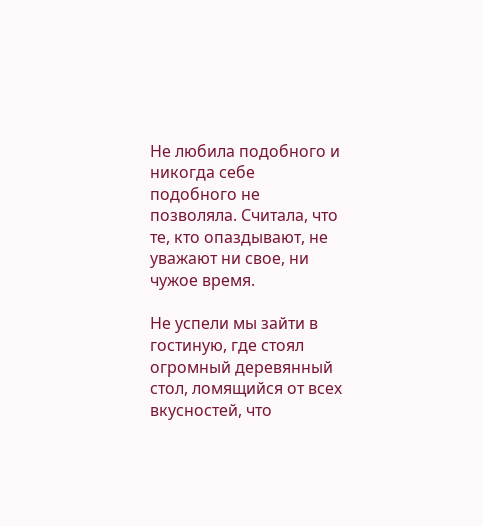Не любила подобного и никогда себе подобного не позволяла. Считала, что те, кто опаздывают, не уважают ни свое, ни чужое время.

Не успели мы зайти в гостиную, где стоял огромный деревянный стол, ломящийся от всех вкусностей, что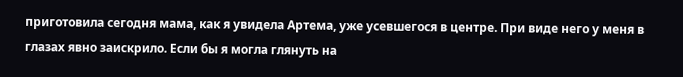приготовила сегодня мама, как я увидела Артема, уже усевшегося в центре. При виде него у меня в глазах явно заискрило. Если бы я могла глянуть на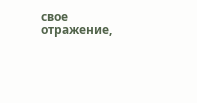свое отражение,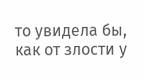то увидела бы, как от злости у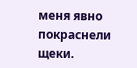меня явно покраснели щеки.